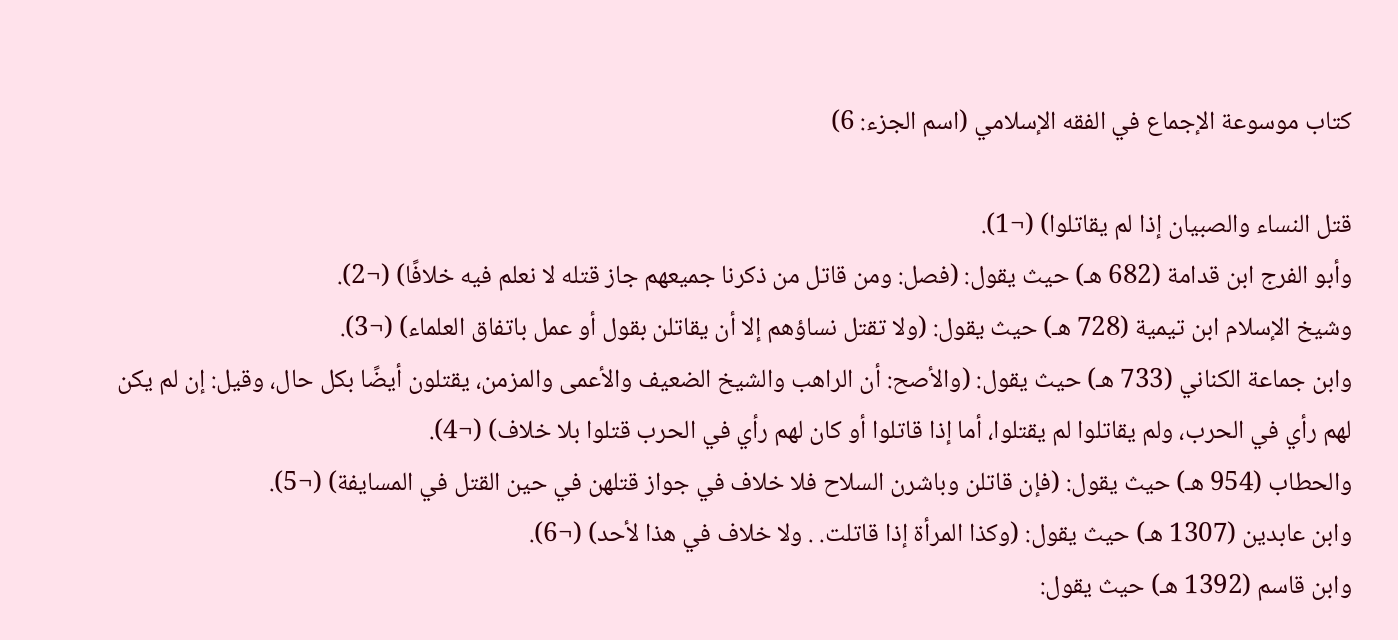كتاب موسوعة الإجماع في الفقه الإسلامي (اسم الجزء: 6)

قتل النساء والصبيان إذا لم يقاتلوا) (¬1).
وأبو الفرج ابن قدامة (682 هـ) حيث يقول: (فصل: ومن قاتل من ذكرنا جميعهم جاز قتله لا نعلم فيه خلافًا) (¬2).
وشيخ الإسلام ابن تيمية (728 هـ) حيث يقول: (ولا تقتل نساؤهم إلا أن يقاتلن بقول أو عمل باتفاق العلماء) (¬3).
وابن جماعة الكناني (733 هـ) حيث يقول: (والأصح: أن الراهب والشيخ الضعيف والأعمى والمزمن، يقتلون أيضًا بكل حال، وقيل: إن لم يكن لهم رأي في الحرب، ولم يقاتلوا لم يقتلوا، أما إذا قاتلوا أو كان لهم رأي في الحرب قتلوا بلا خلاف) (¬4).
والحطاب (954 هـ) حيث يقول: (فإن قاتلن وباشرن السلاح فلا خلاف في جواز قتلهن في حين القتل في المسايفة) (¬5).
وابن عابدين (1307 هـ) حيث يقول: (وكذا المرأة إذا قاتلت. . ولا خلاف في هذا لأحد) (¬6).
وابن قاسم (1392 هـ) حيث يقول: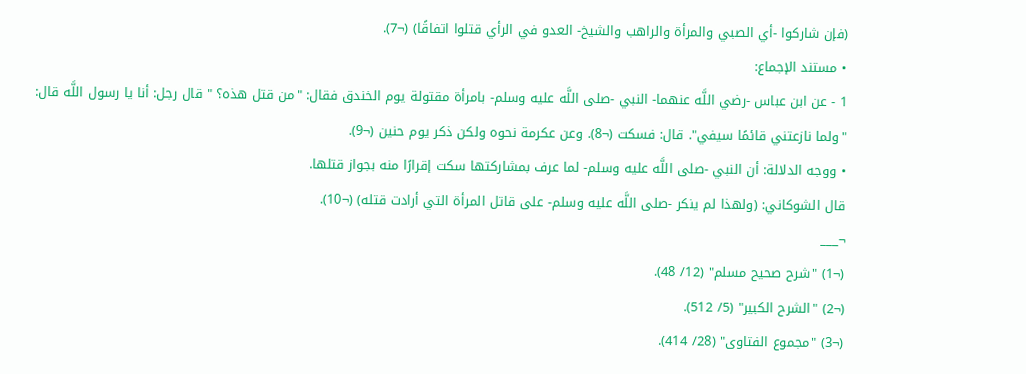(فإن شاركوا -أي الصبي والمرأة والراهب والشيخ- العدو في الرأي قتلوا اتفاقًا) (¬7).
• مستند الإجماع:
1 - عن ابن عباس -رضي اللَّه عنهما- النبي -صلى اللَّه عليه وسلم- بامرأة مقتولة يوم الخندق فقال: "من قتل هذه؟ " قال رجل: أنا يا رسول اللَّه قال: "ولما نازعتني قائمًا سيفي". قال: فسكت (¬8). وعن عكرمة نحوه ولكن ذكر يوم حنين (¬9).
• ووجه الدلالة: أن النبي -صلى اللَّه عليه وسلم- لما عرف بمشاركتها سكت إقرارًا منه بجواز قتلها.
قال الشوكاني: (ولهذا لم ينكر -صلى اللَّه عليه وسلم- على قاتل المرأة التي أرادت قتله) (¬10).
¬___
(¬1) "شرح صحيح مسلم" (12/ 48).
(¬2) "الشرح الكبير" (5/ 512).
(¬3) "مجموع الفتاوى" (28/ 414).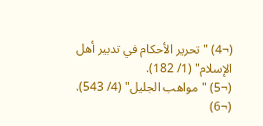(¬4) "تحرير الأحكام في تدبير أهل الإسلام" (1/ 182).
(¬5) "مواهب الجليل" (4/ 543).
(¬6)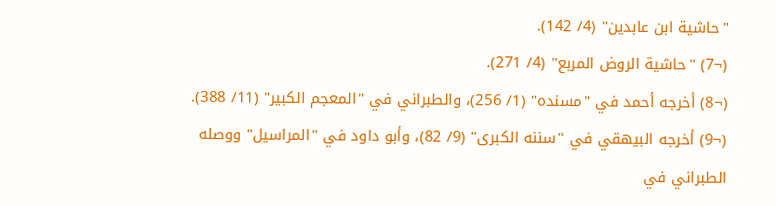"حاشية ابن عابدين" (4/ 142).
(¬7) "حاشية الروض المربع" (4/ 271).
(¬8) أخرجه أحمد في "مسنده" (1/ 256)، والطبراني في "المعجم الكبير" (11/ 388).
(¬9) أخرجه البيهقي في "سننه الكبرى" (9/ 82)، وأبو داود في "المراسيل" ووصله الطبراني في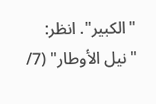"الكبير". انظر: "نيل الأوطار" (7/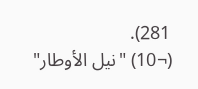281).
(¬10) "نيل الأوطار"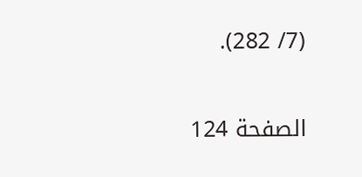(7/ 282).

الصفحة 124